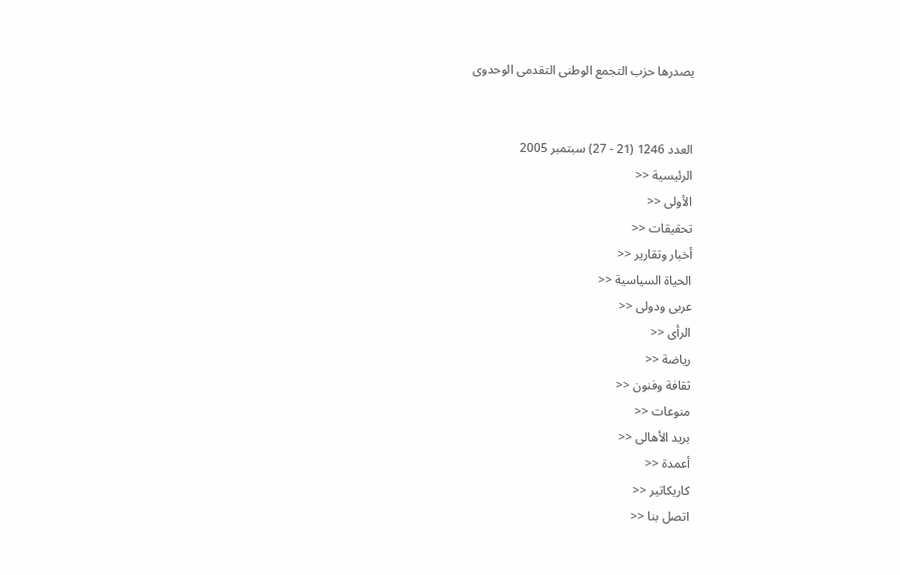يصدرها حزب التجمع الوطنى التقدمى الوحدوى


العدد 1246 (21 - 27) سبتمبر 2005
الرئيسية <<
الأولى <<
تحقيقات <<
أخبار وتقارير <<
الحياة السياسية <<
عربى ودولى <<
الرأى <<
رياضة <<
ثقافة وفنون <<
منوعات <<
بريد الأهالى <<
أعمدة <<
كاريكاتير <<
اتصل بنا <<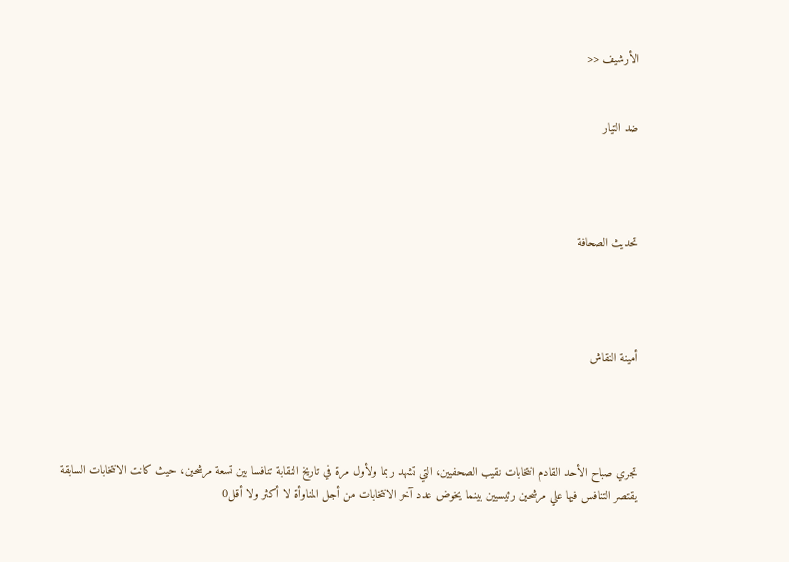الأرشيف <<


ضد التيار




تحديث الصحافة




أمينة النقاش




تجري صباح الأحد القادم انتخابات نقيب الصحفيين، التي تشهد ربما ولأول مرة في تاريخ النقابة تنافسا بين تسعة مرشحين، حيث كانت الانتخابات السابقة يقتصر التنافس فيها علي مرشحين رئيسيين بينما يخوض عدد آخر الانتخابات من أجل المناوأة لا أكثر ولا أقل0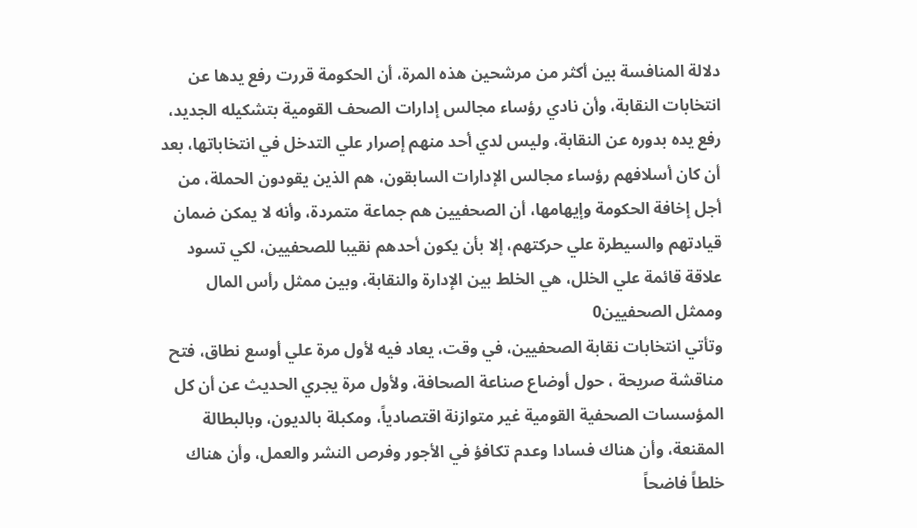دلالة المنافسة بين أكثر من مرشحين هذه المرة، أن الحكومة قررت رفع يدها عن انتخابات النقابة، وأن نادي رؤساء مجالس إدارات الصحف القومية بتشكيله الجديد، رفع يده بدوره عن النقابة، وليس لدي أحد منهم إصرار علي التدخل في انتخاباتها، بعد أن كان أسلافهم رؤساء مجالس الإدارات السابقون، هم الذين يقودون الحملة، من أجل إخافة الحكومة وإيهامها، أن الصحفيين هم جماعة متمردة، وأنه لا يمكن ضمان قيادتهم والسيطرة علي حركتهم، إلا بأن يكون أحدهم نقيبا للصحفيين، لكي تسود علاقة قائمة علي الخلل، هي الخلط بين الإدارة والنقابة، وبين ممثل رأس المال وممثل الصحفيين0
وتأتي انتخابات نقابة الصحفيين، في وقت، يعاد فيه لأول مرة علي أوسع نطاق، فتح مناقشة صريحة ، حول أوضاع صناعة الصحافة، ولأول مرة يجري الحديث عن أن كل المؤسسات الصحفية القومية غير متوازنة اقتصادياً، ومكبلة بالديون، وبالبطالة المقنعة، وأن هناك فسادا وعدم تكافؤ في الأجور وفرص النشر والعمل، وأن هناك خلطاً فاضحاً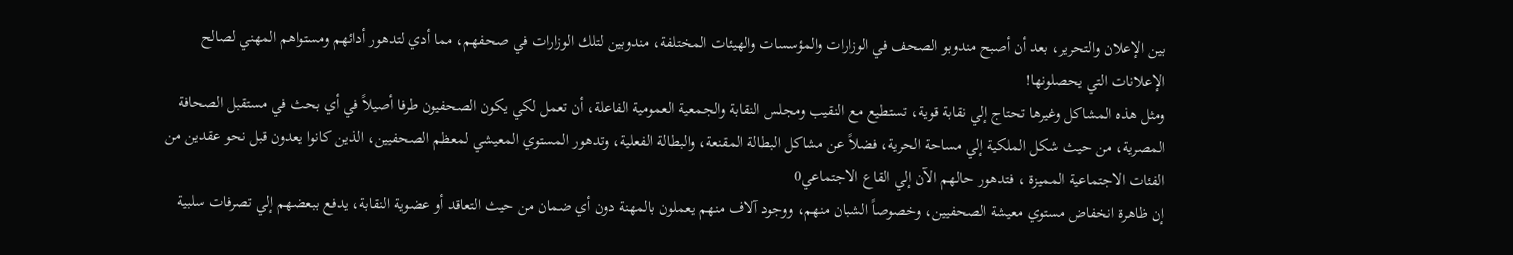بين الإعلان والتحرير، بعد أن أصبح مندوبو الصحف في الوزارات والمؤسسات والهيئات المختلفة، مندوبين لتلك الوزارات في صحفهم، مما أدي لتدهور أدائهم ومستواهم المهني لصالح الإعلانات التي يحصلونها!
ومثل هذه المشاكل وغيرها تحتاج إلي نقابة قوية، تستطيع مع النقيب ومجلس النقابة والجمعية العمومية الفاعلة، أن تعمل لكي يكون الصحفيون طرفا أصيلاً في أي بحث في مستقبل الصحافة المصرية، من حيث شكل الملكية إلي مساحة الحرية، فضلاً عن مشاكل البطالة المقنعة، والبطالة الفعلية، وتدهور المستوي المعيشي لمعظم الصحفيين، الذين كانوا يعدون قبل نحو عقدين من الفئات الاجتماعية المميزة ، فتدهور حالهم الآن إلي القاع الاجتماعي0
إن ظاهرة انخفاض مستوي معيشة الصحفيين، وخصوصاً الشبان منهم، ووجود آلاف منهم يعملون بالمهنة دون أي ضمان من حيث التعاقد أو عضوية النقابة، يدفع ببعضهم إلي تصرفات سلبية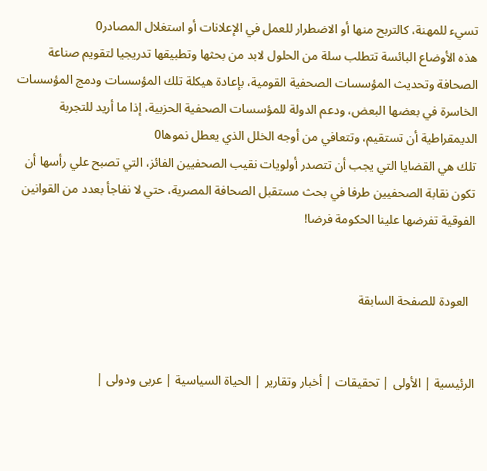تسيء للمهنة، كالتربح منها أو الاضطرار للعمل في الإعلانات أو استغلال المصادر0
هذه الأوضاع البائسة تتطلب سلة من الحلول لابد من بحثها وتطبيقها تدريجيا لتقويم صناعة الصحافة وتحديث المؤسسات الصحفية القومية، بإعادة هيكلة تلك المؤسسات ودمج المؤسسات الخاسرة في بعضها البعض، ودعم الدولة للمؤسسات الصحفية الحزبية، إذا ما أريد للتجربة الديمقراطية أن تستقيم، وتتعافي من أوجه الخلل الذي يعطل نموها0
تلك هي القضايا التي يجب أن تتصدر أولويات نقيب الصحفيين الفائز، التي تصبح علي رأسها أن تكون نقابة الصحفيين طرفا في بحث مستقبل الصحافة المصرية، حتي لا نفاجأ بعدد من القوانين الفوقية تفرضها علينا الحكومة فرضا!


  العودة للصفحة السابقة


الرئيسية | الأولى | تحقيقات | أخبار وتقارير | الحياة السياسية | عربى ودولى |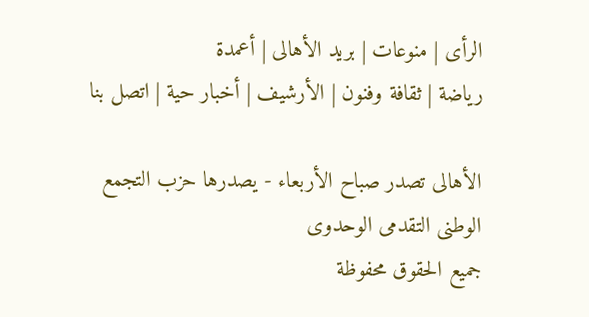الرأى | منوعات | بريد الأهالى | أعمدة
رياضة | ثقافة وفنون | الأرشيف | أخبار حية | اتصل بنا

الأهالى تصدر صباح الأربعاء - يصدرها حزب التجمع الوطنى التقدمى الوحدوى
جميع الحقوق محفوظة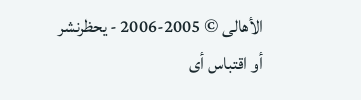الأهالى © 2005-2006 - يحظرنشر أو اقتباس أى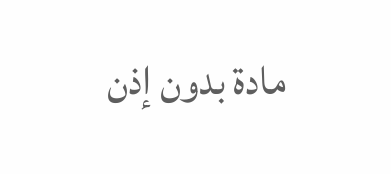مادة بدون إذن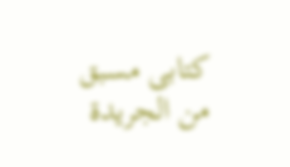كتابى مسبق من الجريدة